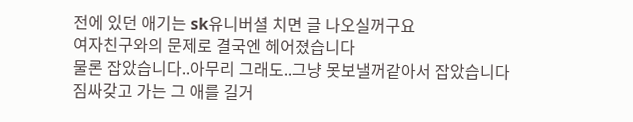전에 있던 애기는 sk유니버셜 치면 글 나오실꺼구요
여자친구와의 문제로 결국엔 헤어졌습니다
물론 잡았습니다..아무리 그래도..그냥 못보낼꺼같아서 잡았습니다
짐싸갖고 가는 그 애를 길거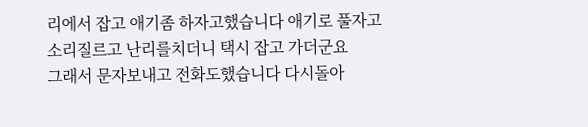리에서 잡고 애기좀 하자고했습니다 애기로 풀자고
소리질르고 난리를치더니 택시 잡고 가더군요
그래서 문자보내고 전화도했습니다 다시돌아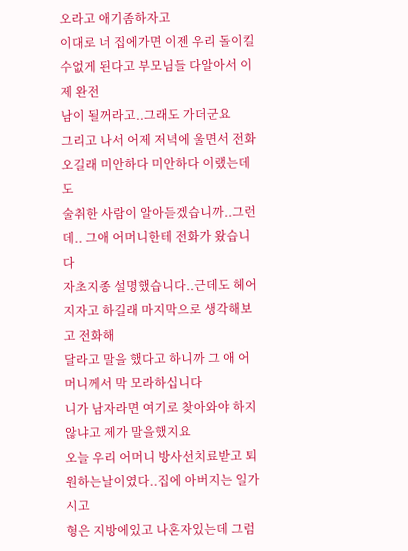오라고 애기좀하자고
이대로 너 집에가면 이젠 우리 돌이킬수없게 된다고 부모님들 다알아서 이제 완전
남이 될꺼라고..그래도 가더군요
그리고 나서 어제 저녁에 울면서 전화오길래 미안하다 미안하다 이랬는데도
술취한 사람이 알아듣겠습니까..그런데.. 그애 어머니한테 전화가 왔습니다
자초지종 설명했습니다..근데도 헤어지자고 하길래 마지막으로 생각해보고 전화해
달라고 말을 했다고 하니까 그 애 어머니께서 막 모라하십니다
니가 남자라면 여기로 찾아와야 하지않냐고 제가 말을했지요
오늘 우리 어머니 방사선치료받고 퇴원하는날이였다..집에 아버지는 일가시고
형은 지방에있고 나혼자있는데 그럼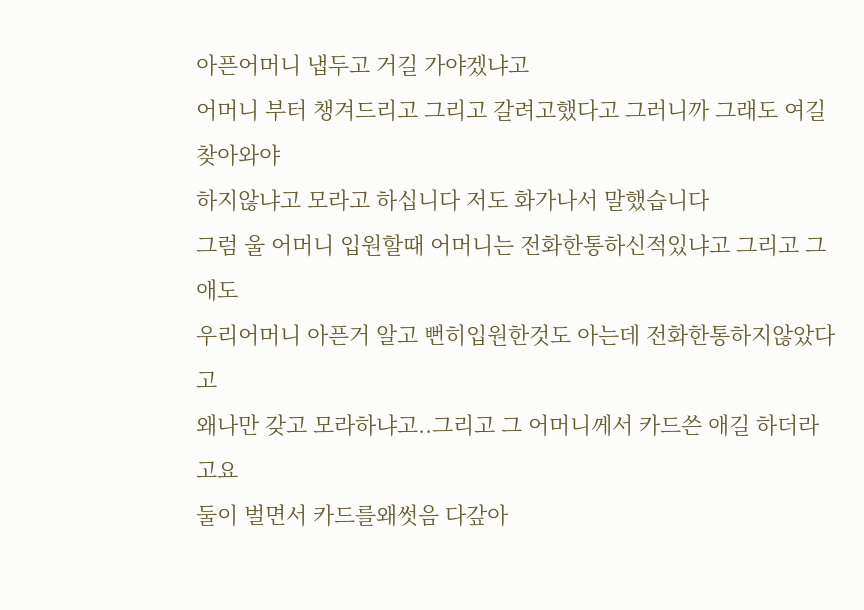아픈어머니 냅두고 거길 가야겠냐고
어머니 부터 챙겨드리고 그리고 갈려고했다고 그러니까 그래도 여길 찾아와야
하지않냐고 모라고 하십니다 저도 화가나서 말했습니다
그럼 울 어머니 입원할때 어머니는 전화한통하신적있냐고 그리고 그 애도
우리어머니 아픈거 알고 뻔히입원한것도 아는데 전화한통하지않았다고
왜나만 갖고 모라하냐고..그리고 그 어머니께서 카드쓴 애길 하더라고요
둘이 벌면서 카드를왜썻음 다갚아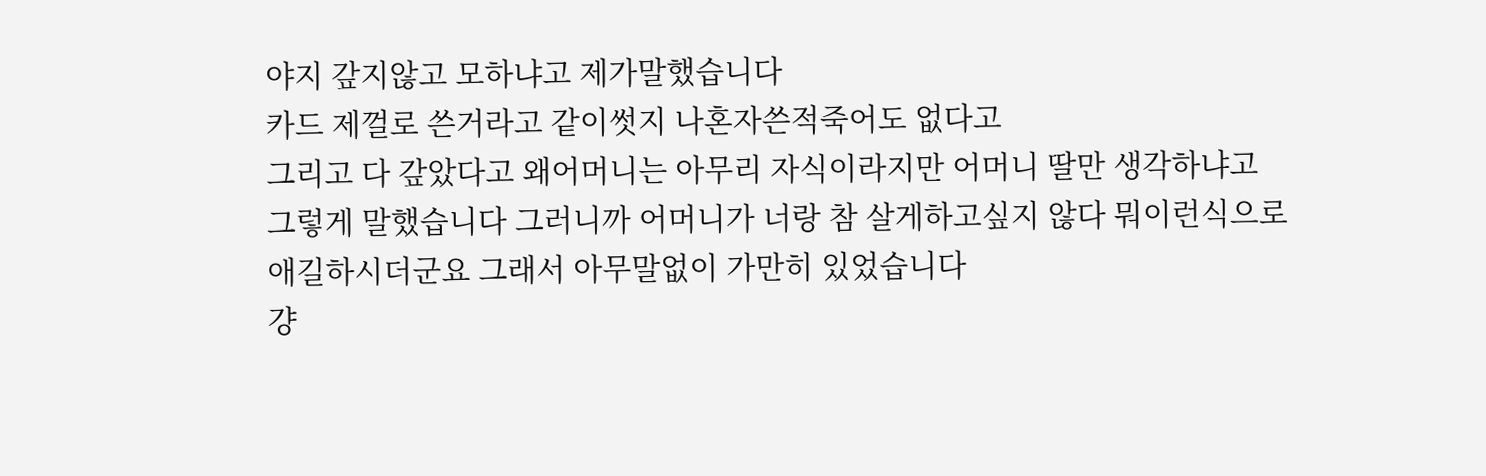야지 갚지않고 모하냐고 제가말했습니다
카드 제껄로 쓴거라고 같이썻지 나혼자쓴적죽어도 없다고
그리고 다 갚았다고 왜어머니는 아무리 자식이라지만 어머니 딸만 생각하냐고
그렇게 말했습니다 그러니까 어머니가 너랑 참 살게하고싶지 않다 뭐이런식으로
애길하시더군요 그래서 아무말없이 가만히 있었습니다
걍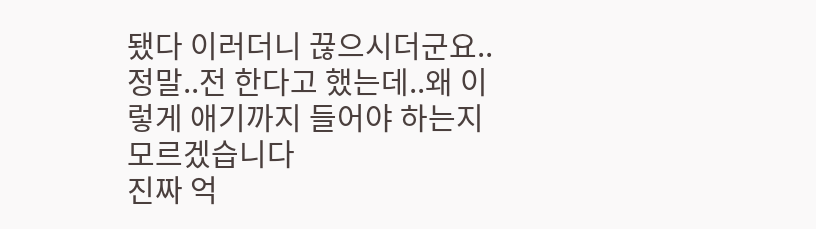됐다 이러더니 끊으시더군요..
정말..전 한다고 했는데..왜 이렇게 애기까지 들어야 하는지 모르겠습니다
진짜 억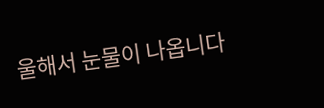울해서 눈물이 나옵니다